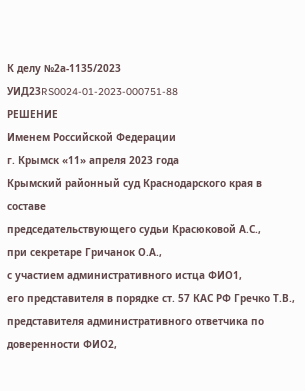К делу №2а-1135/2023
УИД23RS0024-01-2023-000751-88
РЕШЕНИЕ
Именем Российской Федерации
г. Крымск «11» апреля 2023 года
Крымский районный суд Краснодарского края в составе
председательствующего судьи Красюковой А.С.,
при секретаре Гричанок О.А.,
с участием административного истца ФИО1,
его представителя в порядке ст. 57 КАС РФ Гречко Т.В.,
представителя административного ответчика по доверенности ФИО2,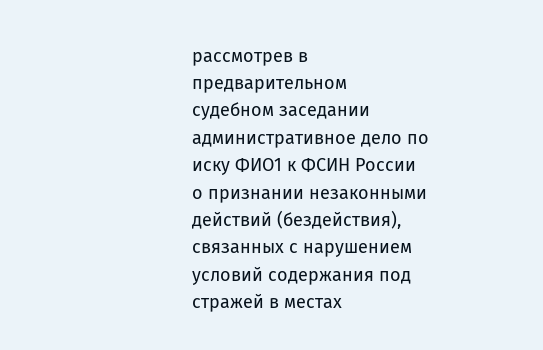рассмотрев в предварительном судебном заседании административное дело по иску ФИО1 к ФСИН России о признании незаконными действий (бездействия), связанных с нарушением условий содержания под стражей в местах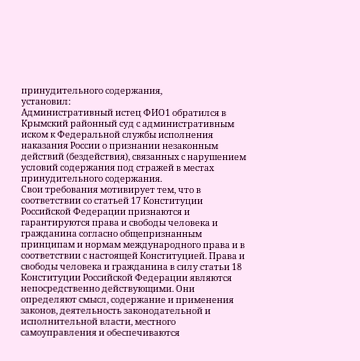принудительного содержания,
установил:
Административный истец ФИО1 обратился в Крымский районный суд с административным иском к Федеральной службы исполнения наказания России о признании незаконным действий (бездействия), связанных с нарушением условий содержания под стражей в местах принудительного содержания.
Свои требования мотивирует тем, что в соответствии со статьей 17 Конституции Российской Федерации признаются и гарантируются права и свободы человека и гражданина согласно общепризнанным принципам и нормам международного права и в соответствии с настоящей Конституцией. Права и свободы человека и гражданина в силу статьи 18 Конституции Российской Федерации являются непосредственно действующими. Они определяют смысл, содержание и применения законов, деятельность законодательной и исполнительной власти, местного самоуправления и обеспечиваются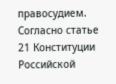правосудием.
Согласно статье 21 Конституции Российской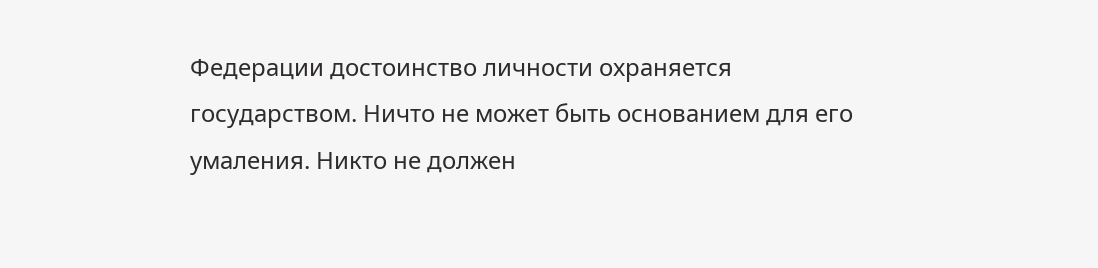Федерации достоинство личности охраняется государством. Ничто не может быть основанием для его умаления. Никто не должен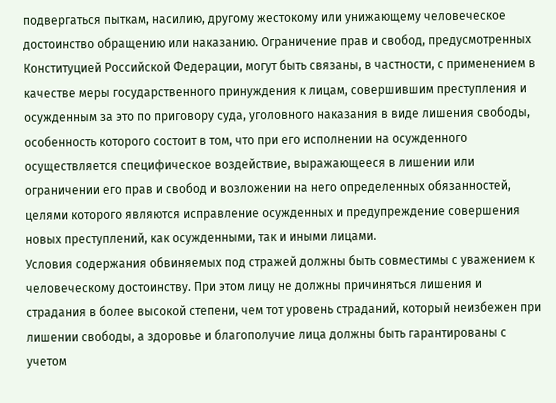подвергаться пыткам, насилию, другому жестокому или унижающему человеческое достоинство обращению или наказанию. Ограничение прав и свобод, предусмотренных Конституцией Российской Федерации, могут быть связаны, в частности, с применением в качестве меры государственного принуждения к лицам, совершившим преступления и осужденным за это по приговору суда, уголовного наказания в виде лишения свободы, особенность которого состоит в том, что при его исполнении на осужденного осуществляется специфическое воздействие, выражающееся в лишении или ограничении его прав и свобод и возложении на него определенных обязанностей, целями которого являются исправление осужденных и предупреждение совершения новых преступлений, как осужденными, так и иными лицами.
Условия содержания обвиняемых под стражей должны быть совместимы с уважением к человеческому достоинству. При этом лицу не должны причиняться лишения и страдания в более высокой степени, чем тот уровень страданий, который неизбежен при лишении свободы, а здоровье и благополучие лица должны быть гарантированы с учетом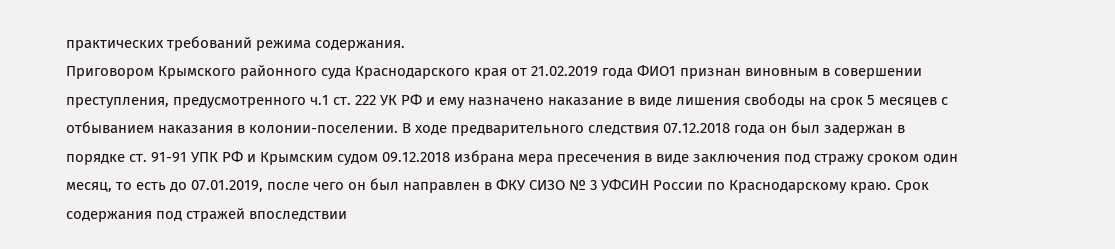практических требований режима содержания.
Приговором Крымского районного суда Краснодарского края от 21.02.2019 года ФИО1 признан виновным в совершении преступления, предусмотренного ч.1 ст. 222 УК РФ и ему назначено наказание в виде лишения свободы на срок 5 месяцев с отбыванием наказания в колонии-поселении. В ходе предварительного следствия 07.12.2018 года он был задержан в порядке ст. 91-91 УПК РФ и Крымским судом 09.12.2018 избрана мера пресечения в виде заключения под стражу сроком один месяц, то есть до 07.01.2019, после чего он был направлен в ФКУ СИЗО № 3 УФСИН России по Краснодарскому краю. Срок содержания под стражей впоследствии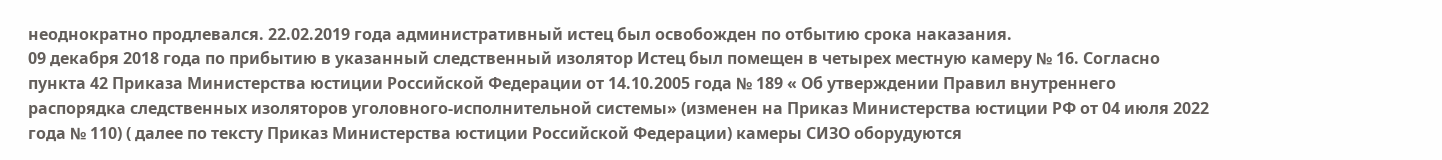неоднократно продлевался. 22.02.2019 года административный истец был освобожден по отбытию срока наказания.
09 декабря 2018 года по прибытию в указанный следственный изолятор Истец был помещен в четырех местную камеру № 16. Согласно пункта 42 Приказа Министерства юстиции Российской Федерации от 14.10.2005 года № 189 « Об утверждении Правил внутреннего распорядка следственных изоляторов уголовного-исполнительной системы» (изменен на Приказ Министерства юстиции РФ от 04 июля 2022 года № 110) ( далее по тексту Приказ Министерства юстиции Российской Федерации) камеры СИЗО оборудуются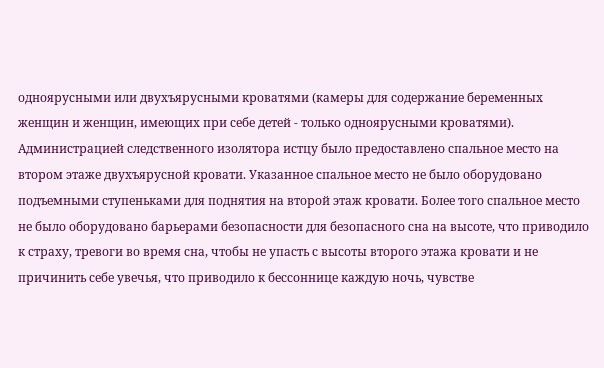одноярусными или двухъярусными кроватями (камеры для содержание беременных женщин и женщин, имеющих при себе детей - только одноярусными кроватями). Администрацией следственного изолятора истцу было предоставлено спальное место на втором этаже двухъярусной кровати. Указанное спальное место не было оборудовано подъемными ступеньками для поднятия на второй этаж кровати. Более того спальное место не было оборудовано барьерами безопасности для безопасного сна на высоте, что приводило к страху, тревоги во время сна, чтобы не упасть с высоты второго этажа кровати и не причинить себе увечья, что приводило к бессоннице каждую ночь, чувстве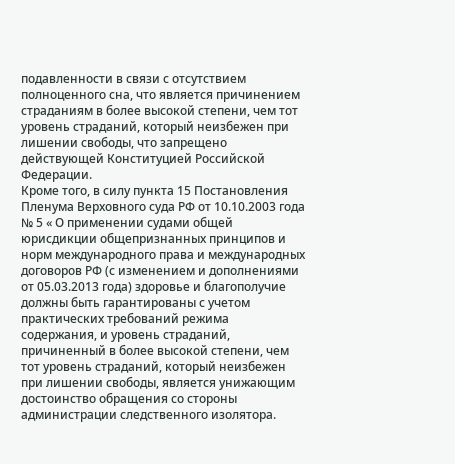подавленности в связи с отсутствием полноценного сна, что является причинением страданиям в более высокой степени, чем тот уровень страданий, который неизбежен при лишении свободы, что запрещено действующей Конституцией Российской Федерации.
Кроме того, в силу пункта 15 Постановления Пленума Верховного суда РФ от 10.10.2003 года № 5 « О применении судами общей юрисдикции общепризнанных принципов и норм международного права и международных договоров РФ (с изменением и дополнениями от 05.03.2013 года) здоровье и благополучие должны быть гарантированы с учетом практических требований режима содержания, и уровень страданий, причиненный в более высокой степени, чем тот уровень страданий, который неизбежен при лишении свободы, является унижающим достоинство обращения со стороны администрации следственного изолятора.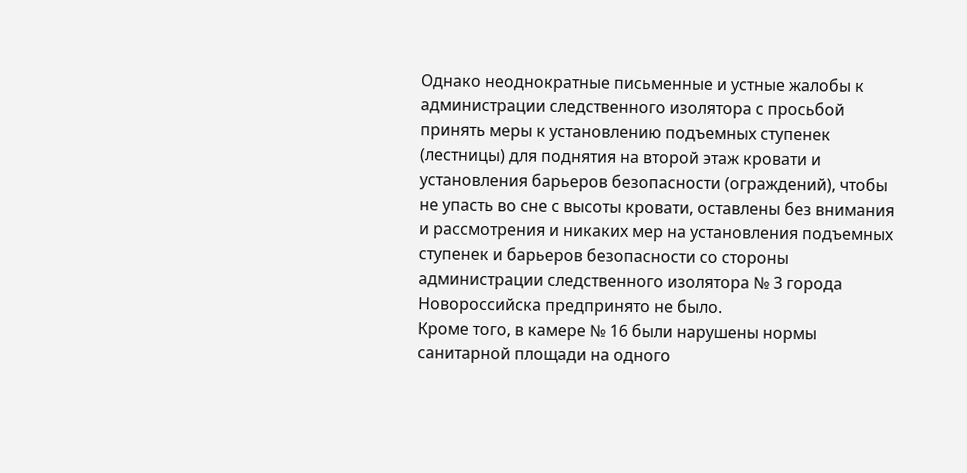Однако неоднократные письменные и устные жалобы к администрации следственного изолятора с просьбой принять меры к установлению подъемных ступенек (лестницы) для поднятия на второй этаж кровати и установления барьеров безопасности (ограждений), чтобы не упасть во сне с высоты кровати, оставлены без внимания и рассмотрения и никаких мер на установления подъемных ступенек и барьеров безопасности со стороны администрации следственного изолятора № 3 города Новороссийска предпринято не было.
Кроме того, в камере № 16 были нарушены нормы санитарной площади на одного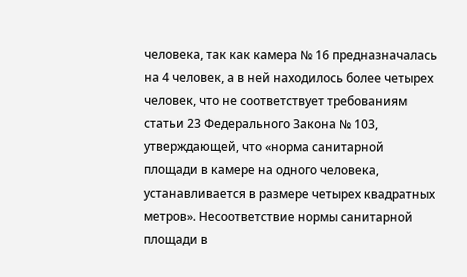человека, так как камера № 16 предназначалась на 4 человек, а в ней находилось более четырех человек, что не соответствует требованиям статьи 23 Федерального Закона № 103, утверждающей, что «норма санитарной площади в камере на одного человека, устанавливается в размере четырех квадратных метров». Несоответствие нормы санитарной площади в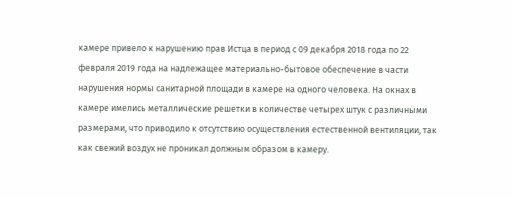камере привело к нарушению прав Истца в период с 09 декабря 2018 года по 22 февраля 2019 года на надлежащее материально-бытовое обеспечение в части нарушения нормы санитарной площади в камере на одного человека. На окнах в камере имелись металлические решетки в количестве четырех штук с различными размерами, что приводило к отсутствию осуществления естественной вентиляции, так как свежий воздух не проникал должным образом в камеру.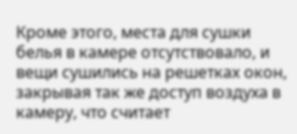Кроме этого, места для сушки белья в камере отсутствовало, и вещи сушились на решетках окон, закрывая так же доступ воздуха в камеру, что считает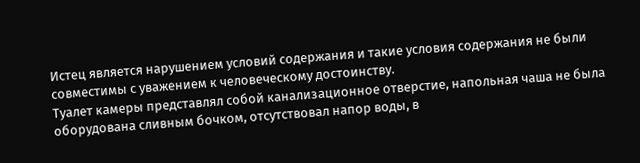Истец является нарушением условий содержания и такие условия содержания не были совместимы с уважением к человеческому достоинству.
Туалет камеры представлял собой канализационное отверстие, напольная чаша не была оборудована сливным бочком, отсутствовал напор воды, в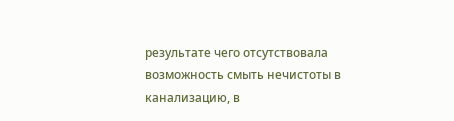результате чего отсутствовала возможность смыть нечистоты в канализацию, в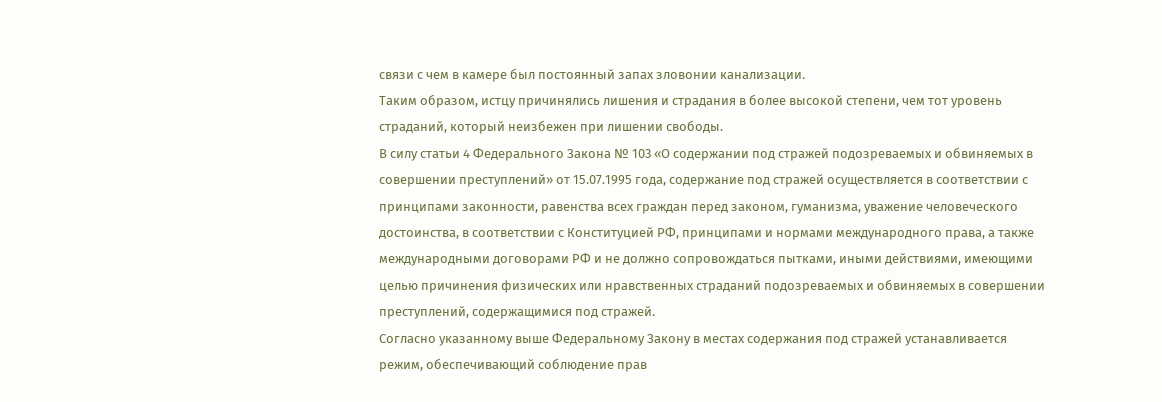связи с чем в камере был постоянный запах зловонии канализации.
Таким образом, истцу причинялись лишения и страдания в более высокой степени, чем тот уровень страданий, который неизбежен при лишении свободы.
В силу статьи 4 Федерального Закона № 103 «О содержании под стражей подозреваемых и обвиняемых в совершении преступлений» от 15.07.1995 года, содержание под стражей осуществляется в соответствии с принципами законности, равенства всех граждан перед законом, гуманизма, уважение человеческого достоинства, в соответствии с Конституцией РФ, принципами и нормами международного права, а также международными договорами РФ и не должно сопровождаться пытками, иными действиями, имеющими целью причинения физических или нравственных страданий подозреваемых и обвиняемых в совершении преступлений, содержащимися под стражей.
Согласно указанному выше Федеральному Закону в местах содержания под стражей устанавливается режим, обеспечивающий соблюдение прав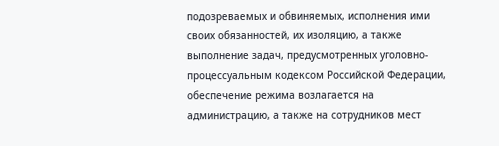подозреваемых и обвиняемых, исполнения ими своих обязанностей, их изоляцию, а также выполнение задач, предусмотренных уголовно-процессуальным кодексом Российской Федерации, обеспечение режима возлагается на администрацию, а также на сотрудников мест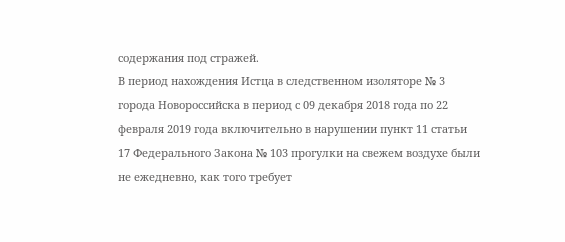содержания под стражей.
В период нахождения Истца в следственном изоляторе № 3 города Новороссийска в период с 09 декабря 2018 года по 22 февраля 2019 года включительно в нарушении пункт 11 статьи 17 Федерального Закона № 103 прогулки на свежем воздухе были не ежедневно, как того требует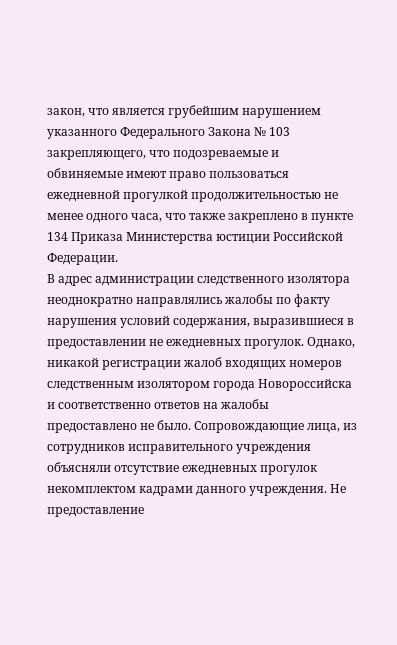закон, что является грубейшим нарушением указанного Федерального Закона № 103 закрепляющего, что подозреваемые и обвиняемые имеют право пользоваться ежедневной прогулкой продолжительностью не менее одного часа, что также закреплено в пункте 134 Приказа Министерства юстиции Российской Федерации.
В адрес администрации следственного изолятора неоднократно направлялись жалобы по факту нарушения условий содержания, выразившиеся в предоставлении не ежедневных прогулок. Однако, никакой регистрации жалоб входящих номеров следственным изолятором города Новороссийска и соответственно ответов на жалобы предоставлено не было. Сопровождающие лица, из сотрудников исправительного учреждения объясняли отсутствие ежедневных прогулок некомплектом кадрами данного учреждения. Не предоставление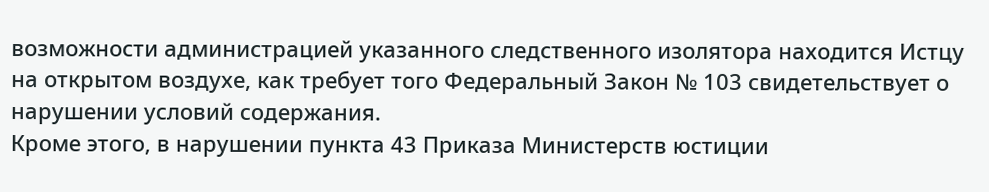возможности администрацией указанного следственного изолятора находится Истцу на открытом воздухе, как требует того Федеральный Закон № 103 свидетельствует о нарушении условий содержания.
Кроме этого, в нарушении пункта 43 Приказа Министерств юстиции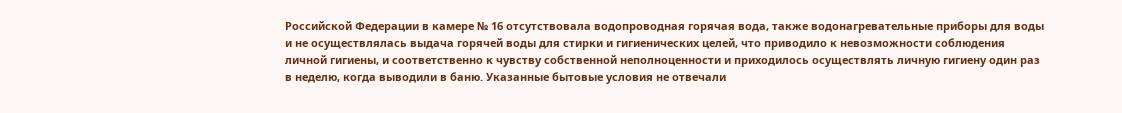Российской Федерации в камере № 16 отсутствовала водопроводная горячая вода, также водонагревательные приборы для воды и не осуществлялась выдача горячей воды для стирки и гигиенических целей, что приводило к невозможности соблюдения личной гигиены, и соответственно к чувству собственной неполноценности и приходилось осуществлять личную гигиену один раз в неделю, когда выводили в баню. Указанные бытовые условия не отвечали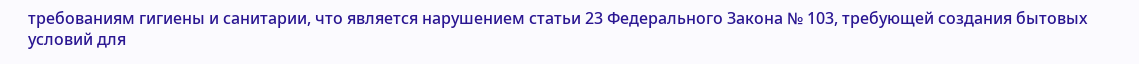требованиям гигиены и санитарии, что является нарушением статьи 23 Федерального Закона № 103, требующей создания бытовых условий для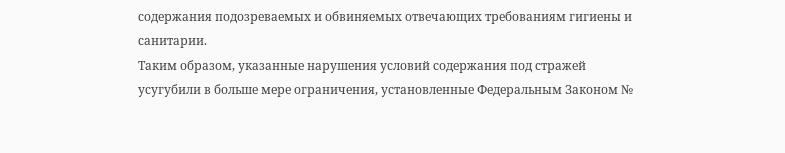содержания подозреваемых и обвиняемых отвечающих требованиям гигиены и санитарии.
Таким образом, указанные нарушения условий содержания под стражей усугубили в больше мере ограничения, установленные Федеральным Законом №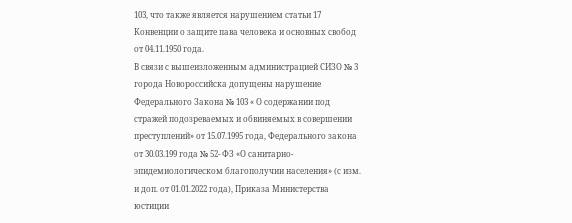103, что также является нарушением статьи 17 Конвенции о защите пава человека и основных свобод от 04.11.1950 года.
В связи с вышеизложенным администрацией СИЗО № 3 города Новороссийска допущены нарушение Федерального Закона № 103 « О содержании под стражей подозреваемых и обвиняемых в совершении преступлений» от 15.07.1995 года, Федерального закона от 30.03.199 года № 52- ФЗ «О санитарно-эпидемиологическом благополучии населения» (с изм. и доп. от 01.01.2022 года), Приказа Министерства юстиции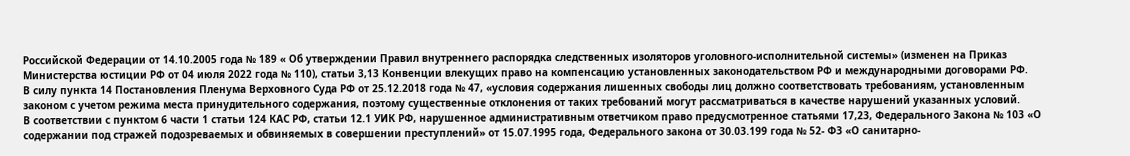Российской Федерации от 14.10.2005 года № 189 « Об утверждении Правил внутреннего распорядка следственных изоляторов уголовного-исполнительной системы» (изменен на Приказ Министерства юстиции РФ от 04 июля 2022 года № 110), статьи 3,13 Конвенции влекущих право на компенсацию установленных законодательством РФ и международными договорами РФ.
В силу пункта 14 Постановления Пленума Верховного Суда РФ от 25.12.2018 года № 47, «условия содержания лишенных свободы лиц должно соответствовать требованиям, установленным законом с учетом режима места принудительного содержания, поэтому существенные отклонения от таких требований могут рассматриваться в качестве нарушений указанных условий.
В соответствии с пунктом 6 части 1 статьи 124 КАС РФ, статьи 12.1 УИК РФ, нарушенное административным ответчиком право предусмотренное статьями 17,23, Федерального Закона № 103 «О содержании под стражей подозреваемых и обвиняемых в совершении преступлений» от 15.07.1995 года, Федерального закона от 30.03.199 года № 52- ФЗ «О санитарно-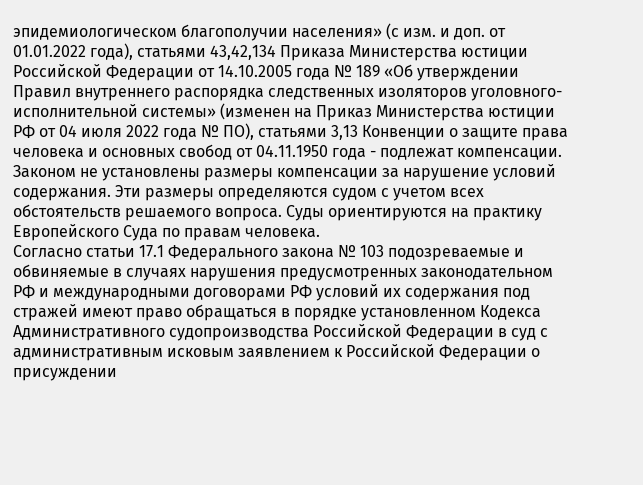эпидемиологическом благополучии населения» (с изм. и доп. от 01.01.2022 года), статьями 43,42,134 Приказа Министерства юстиции Российской Федерации от 14.10.2005 года № 189 «Об утверждении Правил внутреннего распорядка следственных изоляторов уголовного- исполнительной системы» (изменен на Приказ Министерства юстиции РФ от 04 июля 2022 года № ПО), статьями 3,13 Конвенции о защите права человека и основных свобод от 04.11.1950 года - подлежат компенсации.
Законом не установлены размеры компенсации за нарушение условий содержания. Эти размеры определяются судом с учетом всех обстоятельств решаемого вопроса. Суды ориентируются на практику Европейского Суда по правам человека.
Согласно статьи 17.1 Федерального закона № 103 подозреваемые и обвиняемые в случаях нарушения предусмотренных законодательном РФ и международными договорами РФ условий их содержания под стражей имеют право обращаться в порядке установленном Кодекса Административного судопроизводства Российской Федерации в суд с административным исковым заявлением к Российской Федерации о присуждении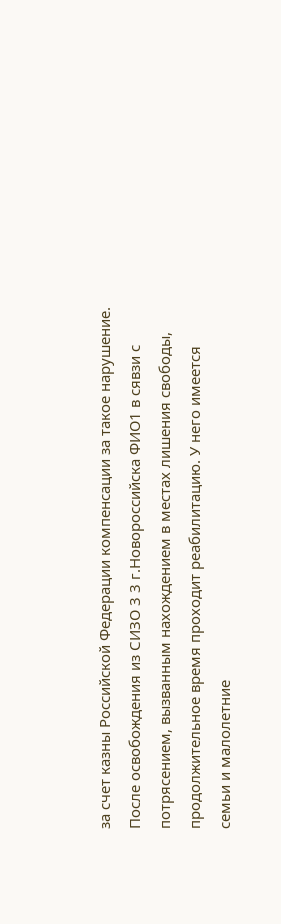за счет казны Российской Федерации компенсации за такое нарушение.
После освобождения из СИЗО 3 3 г.Новороссийска ФИО1 в сявзи с потрясением, вызванным нахождением в местах лишения свободы, продолжительное время проходит реабилитацию. У него имеется семьи и малолетние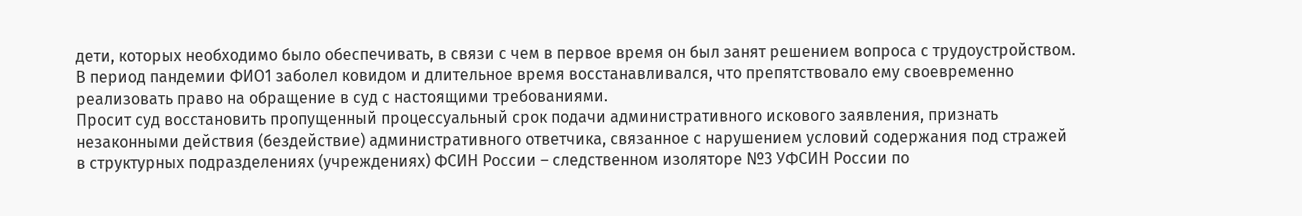дети, которых необходимо было обеспечивать, в связи с чем в первое время он был занят решением вопроса с трудоустройством. В период пандемии ФИО1 заболел ковидом и длительное время восстанавливался, что препятствовало ему своевременно реализовать право на обращение в суд с настоящими требованиями.
Просит суд восстановить пропущенный процессуальный срок подачи административного искового заявления, признать незаконными действия (бездействие) административного ответчика, связанное с нарушением условий содержания под стражей в структурных подразделениях (учреждениях) ФСИН России – следственном изоляторе №3 УФСИН России по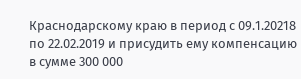Краснодарскому краю в период с 09.1.20218 по 22.02.2019 и присудить ему компенсацию в сумме 300 000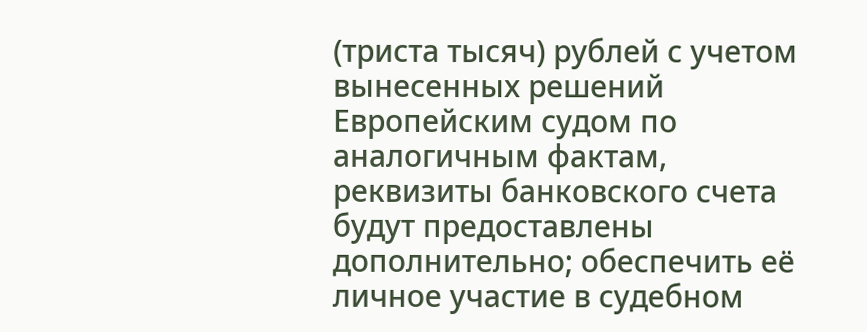(триста тысяч) рублей с учетом вынесенных решений Европейским судом по аналогичным фактам, реквизиты банковского счета будут предоставлены дополнительно; обеспечить её личное участие в судебном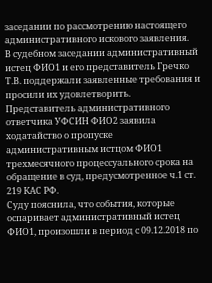заседании по рассмотрению настоящего административного искового заявления.
В судебном заседании административный истец ФИО1 и его представитель Гречко Т.В. поддержали заявленные требования и просили их удовлетворить.
Представитель административного ответчика УФСИН ФИО2 заявила ходатайство о пропуске административным истцом ФИО1 трехмесячного процессуального срока на обращение в суд, предусмотренное ч.1 ст. 219 КАС РФ.
Суду пояснила, что события, которые оспаривает административный истец ФИО1, произошли в период с 09.12.2018 по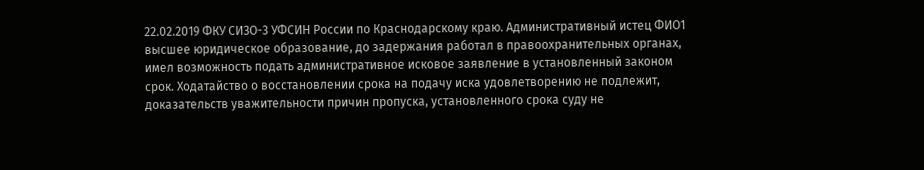22.02.2019 ФКУ СИЗО-3 УФСИН России по Краснодарскому краю. Административный истец ФИО1 высшее юридическое образование, до задержания работал в правоохранительных органах, имел возможность подать административное исковое заявление в установленный законом срок. Ходатайство о восстановлении срока на подачу иска удовлетворению не подлежит, доказательств уважительности причин пропуска, установленного срока суду не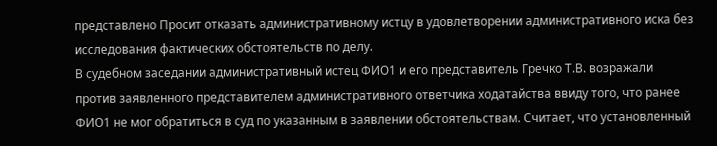представлено Просит отказать административному истцу в удовлетворении административного иска без исследования фактических обстоятельств по делу.
В судебном заседании административный истец ФИО1 и его представитель Гречко Т.В. возражали против заявленного представителем административного ответчика ходатайства ввиду того, что ранее ФИО1 не мог обратиться в суд по указанным в заявлении обстоятельствам. Считает, что установленный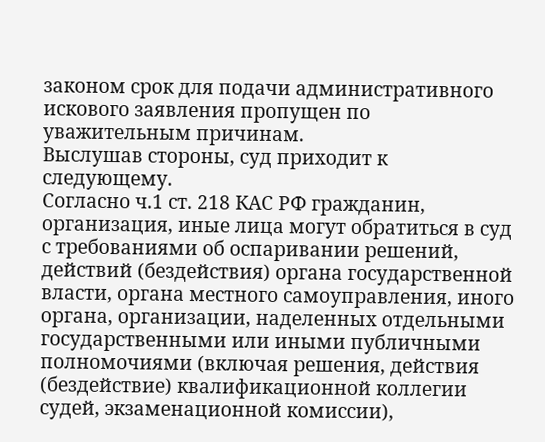законом срок для подачи административного искового заявления пропущен по уважительным причинам.
Выслушав стороны, суд приходит к следующему.
Согласно ч.1 ст. 218 КАС РФ гражданин, организация, иные лица могут обратиться в суд с требованиями об оспаривании решений, действий (бездействия) органа государственной власти, органа местного самоуправления, иного органа, организации, наделенных отдельными государственными или иными публичными полномочиями (включая решения, действия (бездействие) квалификационной коллегии судей, экзаменационной комиссии),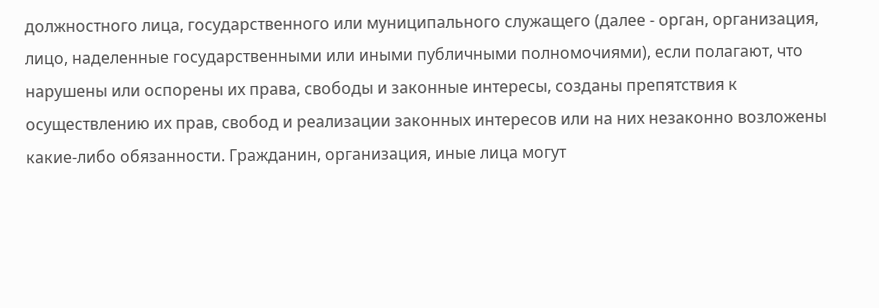должностного лица, государственного или муниципального служащего (далее - орган, организация, лицо, наделенные государственными или иными публичными полномочиями), если полагают, что нарушены или оспорены их права, свободы и законные интересы, созданы препятствия к осуществлению их прав, свобод и реализации законных интересов или на них незаконно возложены какие-либо обязанности. Гражданин, организация, иные лица могут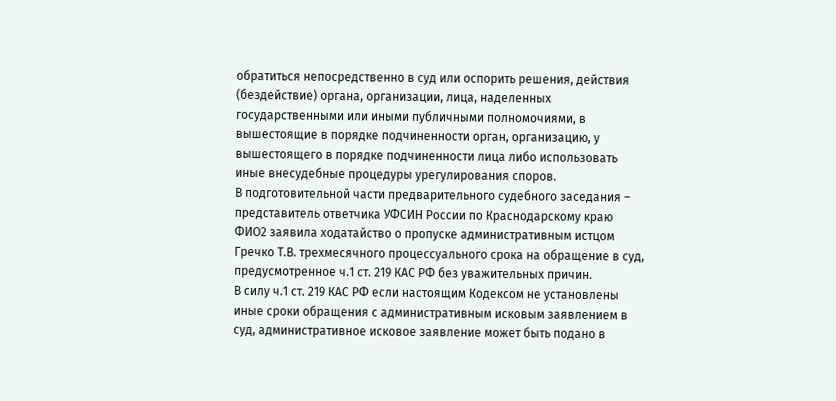обратиться непосредственно в суд или оспорить решения, действия (бездействие) органа, организации, лица, наделенных государственными или иными публичными полномочиями, в вышестоящие в порядке подчиненности орган, организацию, у вышестоящего в порядке подчиненности лица либо использовать иные внесудебные процедуры урегулирования споров.
В подготовительной части предварительного судебного заседания – представитель ответчика УФСИН России по Краснодарскому краю ФИО2 заявила ходатайство о пропуске административным истцом Гречко Т.В. трехмесячного процессуального срока на обращение в суд, предусмотренное ч.1 ст. 219 КАС РФ без уважительных причин.
В силу ч.1 ст. 219 КАС РФ если настоящим Кодексом не установлены иные сроки обращения с административным исковым заявлением в суд, административное исковое заявление может быть подано в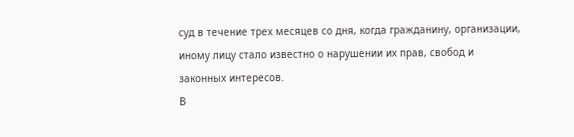суд в течение трех месяцев со дня, когда гражданину, организации, иному лицу стало известно о нарушении их прав, свобод и законных интересов.
В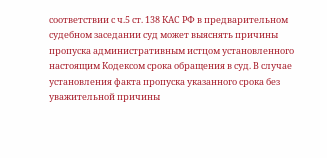соответствии с ч.5 ст. 138 КАС РФ в предварительном судебном заседании суд может выяснять причины пропуска административным истцом установленного настоящим Кодексом срока обращения в суд. В случае установления факта пропуска указанного срока без уважительной причины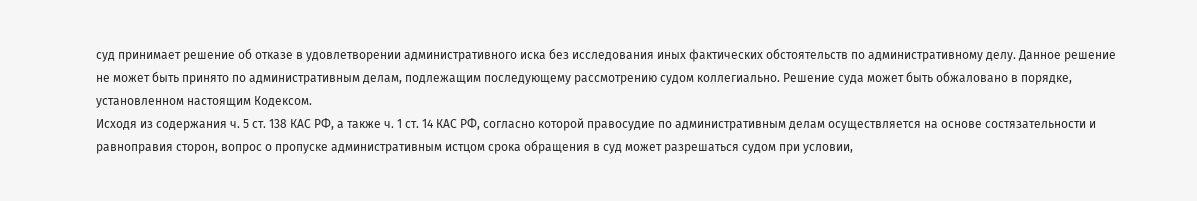суд принимает решение об отказе в удовлетворении административного иска без исследования иных фактических обстоятельств по административному делу. Данное решение не может быть принято по административным делам, подлежащим последующему рассмотрению судом коллегиально. Решение суда может быть обжаловано в порядке, установленном настоящим Кодексом.
Исходя из содержания ч. 5 ст. 138 КАС РФ, а также ч. 1 ст. 14 КАС РФ, согласно которой правосудие по административным делам осуществляется на основе состязательности и равноправия сторон, вопрос о пропуске административным истцом срока обращения в суд может разрешаться судом при условии,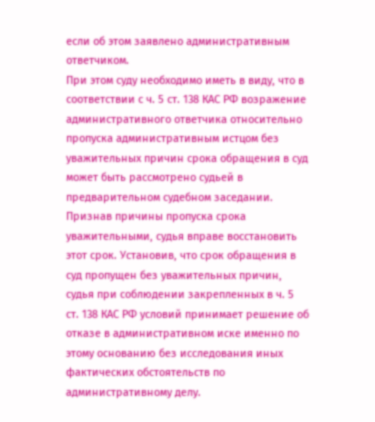если об этом заявлено административным ответчиком.
При этом суду необходимо иметь в виду, что в соответствии с ч. 5 ст. 138 КАС РФ возражение административного ответчика относительно пропуска административным истцом без уважительных причин срока обращения в суд может быть рассмотрено судьей в предварительном судебном заседании.
Признав причины пропуска срока уважительными, судья вправе восстановить этот срок. Установив, что срок обращения в суд пропущен без уважительных причин, судья при соблюдении закрепленных в ч. 5 ст. 138 КАС РФ условий принимает решение об отказе в административном иске именно по этому основанию без исследования иных фактических обстоятельств по административному делу.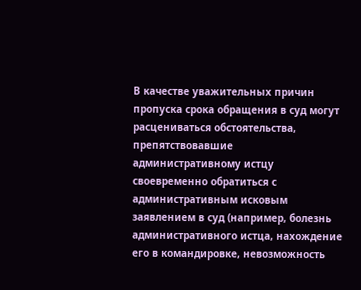В качестве уважительных причин пропуска срока обращения в суд могут расцениваться обстоятельства, препятствовавшие административному истцу своевременно обратиться с административным исковым заявлением в суд (например, болезнь административного истца, нахождение его в командировке, невозможность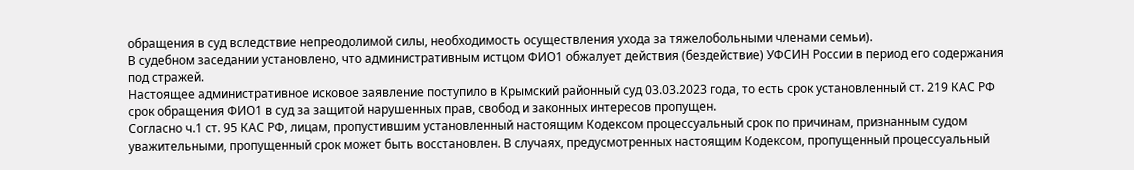обращения в суд вследствие непреодолимой силы, необходимость осуществления ухода за тяжелобольными членами семьи).
В судебном заседании установлено, что административным истцом ФИО1 обжалует действия (бездействие) УФСИН России в период его содержания под стражей.
Настоящее административное исковое заявление поступило в Крымский районный суд 03.03.2023 года, то есть срок установленный ст. 219 КАС РФ срок обращения ФИО1 в суд за защитой нарушенных прав, свобод и законных интересов пропущен.
Согласно ч.1 ст. 95 КАС РФ, лицам, пропустившим установленный настоящим Кодексом процессуальный срок по причинам, признанным судом уважительными, пропущенный срок может быть восстановлен. В случаях, предусмотренных настоящим Кодексом, пропущенный процессуальный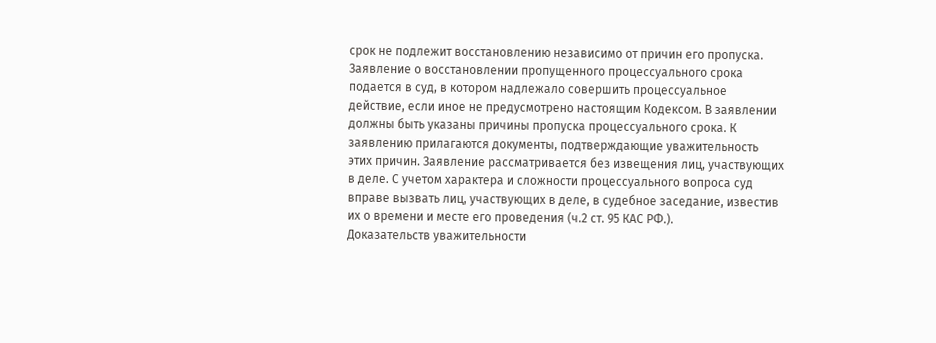срок не подлежит восстановлению независимо от причин его пропуска. Заявление о восстановлении пропущенного процессуального срока подается в суд, в котором надлежало совершить процессуальное действие, если иное не предусмотрено настоящим Кодексом. В заявлении должны быть указаны причины пропуска процессуального срока. К заявлению прилагаются документы, подтверждающие уважительность этих причин. Заявление рассматривается без извещения лиц, участвующих в деле. С учетом характера и сложности процессуального вопроса суд вправе вызвать лиц, участвующих в деле, в судебное заседание, известив их о времени и месте его проведения (ч.2 ст. 95 КАС РФ.).
Доказательств уважительности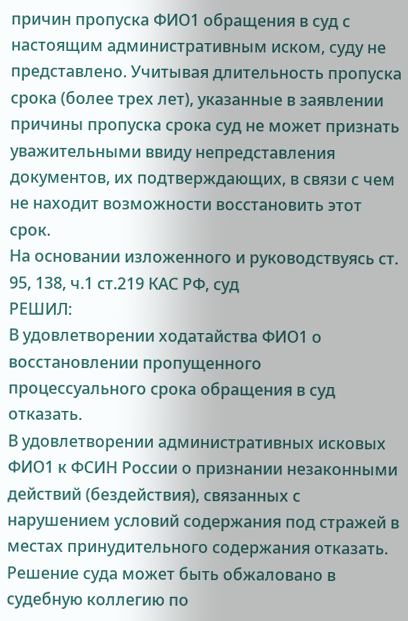причин пропуска ФИО1 обращения в суд с настоящим административным иском, суду не представлено. Учитывая длительность пропуска срока (более трех лет), указанные в заявлении причины пропуска срока суд не может признать уважительными ввиду непредставления документов, их подтверждающих, в связи с чем не находит возможности восстановить этот срок.
На основании изложенного и руководствуясь ст. 95, 138, ч.1 ст.219 КАС РФ, суд
РЕШИЛ:
В удовлетворении ходатайства ФИО1 о восстановлении пропущенного процессуального срока обращения в суд отказать.
В удовлетворении административных исковых ФИО1 к ФСИН России о признании незаконными действий (бездействия), связанных с нарушением условий содержания под стражей в местах принудительного содержания отказать.
Решение суда может быть обжаловано в судебную коллегию по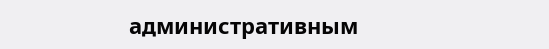административным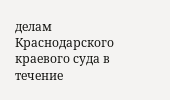делам Краснодарского краевого суда в течение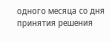одного месяца со дня принятия решения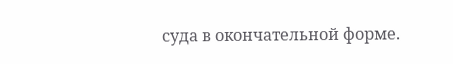суда в окончательной форме.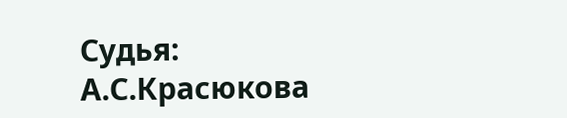Судья: А.С.Красюкова